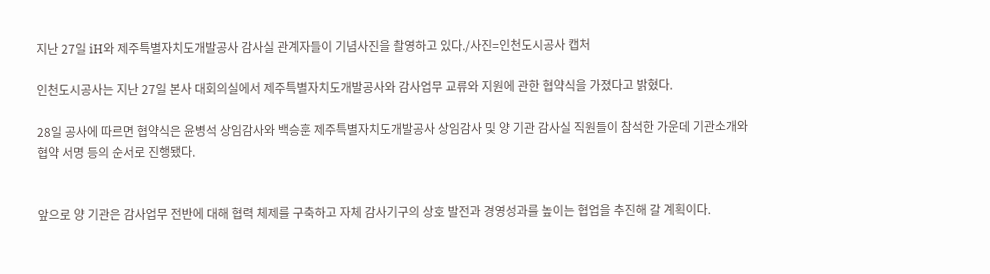지난 27일 iH와 제주특별자치도개발공사 감사실 관계자들이 기념사진을 촬영하고 있다./사진=인천도시공사 캡처

인천도시공사는 지난 27일 본사 대회의실에서 제주특별자치도개발공사와 감사업무 교류와 지원에 관한 협약식을 가졌다고 밝혔다.

28일 공사에 따르면 협약식은 윤병석 상임감사와 백승훈 제주특별자치도개발공사 상임감사 및 양 기관 감사실 직원들이 참석한 가운데 기관소개와 협약 서명 등의 순서로 진행됐다.


앞으로 양 기관은 감사업무 전반에 대해 협력 체제를 구축하고 자체 감사기구의 상호 발전과 경영성과를 높이는 협업을 추진해 갈 계획이다.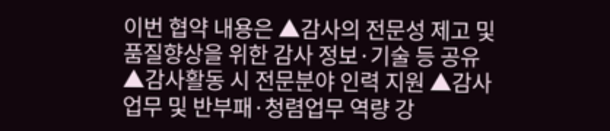이번 협약 내용은 ▲감사의 전문성 제고 및 품질향상을 위한 감사 정보·기술 등 공유 ▲감사활동 시 전문분야 인력 지원 ▲감사 업무 및 반부패·청렴업무 역량 강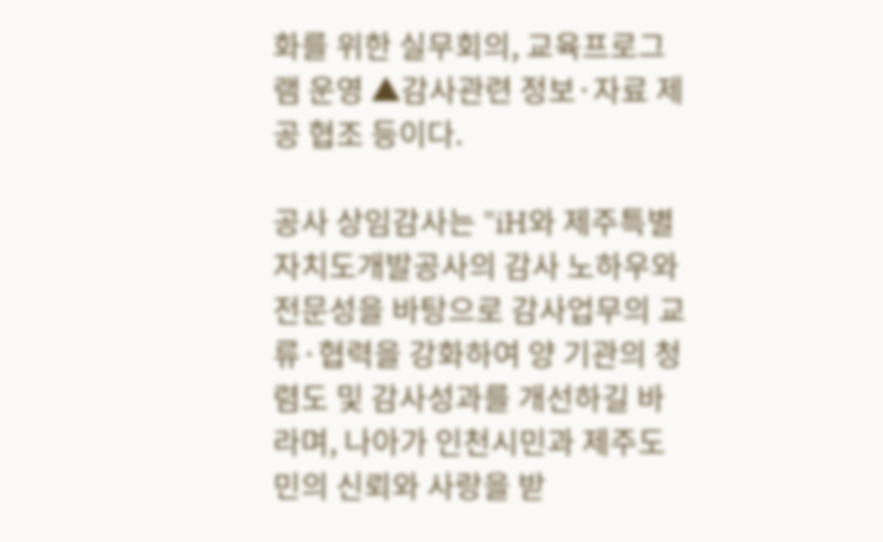화를 위한 실무회의, 교육프로그램 운영 ▲감사관련 정보·자료 제공 협조 등이다.

공사 상임감사는 "iH와 제주특별자치도개발공사의 감사 노하우와 전문성을 바탕으로 감사업무의 교류·협력을 강화하여 양 기관의 청렴도 및 감사성과를 개선하길 바라며, 나아가 인천시민과 제주도민의 신뢰와 사랑을 받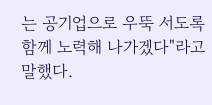는 공기업으로 우뚝 서도록 함께 노력해 나가겠다"라고 말했다.